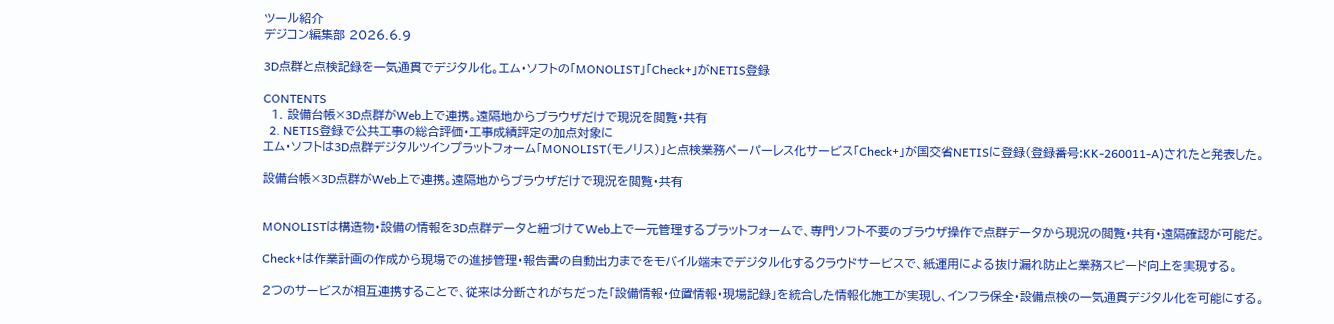ツール紹介
デジコン編集部 2026.6.9

3D点群と点検記録を一気通貫でデジタル化。エム・ソフトの「MONOLIST」「Check+」がNETIS登録

CONTENTS
  1. 設備台帳×3D点群がWeb上で連携。遠隔地からブラウザだけで現況を閲覧・共有
  2. NETIS登録で公共工事の総合評価・工事成績評定の加点対象に
エム・ソフトは3D点群デジタルツインプラットフォーム「MONOLIST(モノリス)」と点検業務ペーパーレス化サービス「Check+」が国交省NETISに登録(登録番号:KK-260011-A)されたと発表した。

設備台帳×3D点群がWeb上で連携。遠隔地からブラウザだけで現況を閲覧・共有


MONOLISTは構造物・設備の情報を3D点群データと紐づけてWeb上で一元管理するプラットフォームで、専門ソフト不要のブラウザ操作で点群データから現況の閲覧・共有・遠隔確認が可能だ。

Check+は作業計画の作成から現場での進捗管理・報告書の自動出力までをモバイル端末でデジタル化するクラウドサービスで、紙運用による抜け漏れ防止と業務スピード向上を実現する。

2つのサービスが相互連携することで、従来は分断されがちだった「設備情報・位置情報・現場記録」を統合した情報化施工が実現し、インフラ保全・設備点検の一気通貫デジタル化を可能にする。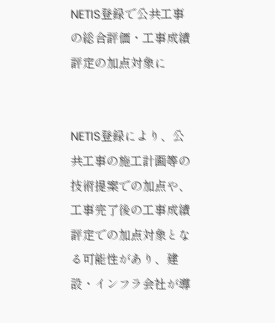NETIS登録で公共工事の総合評価・工事成績評定の加点対象に


NETIS登録により、公共工事の施工計画等の技術提案での加点や、工事完了後の工事成績評定での加点対象となる可能性があり、建設・インフラ会社が導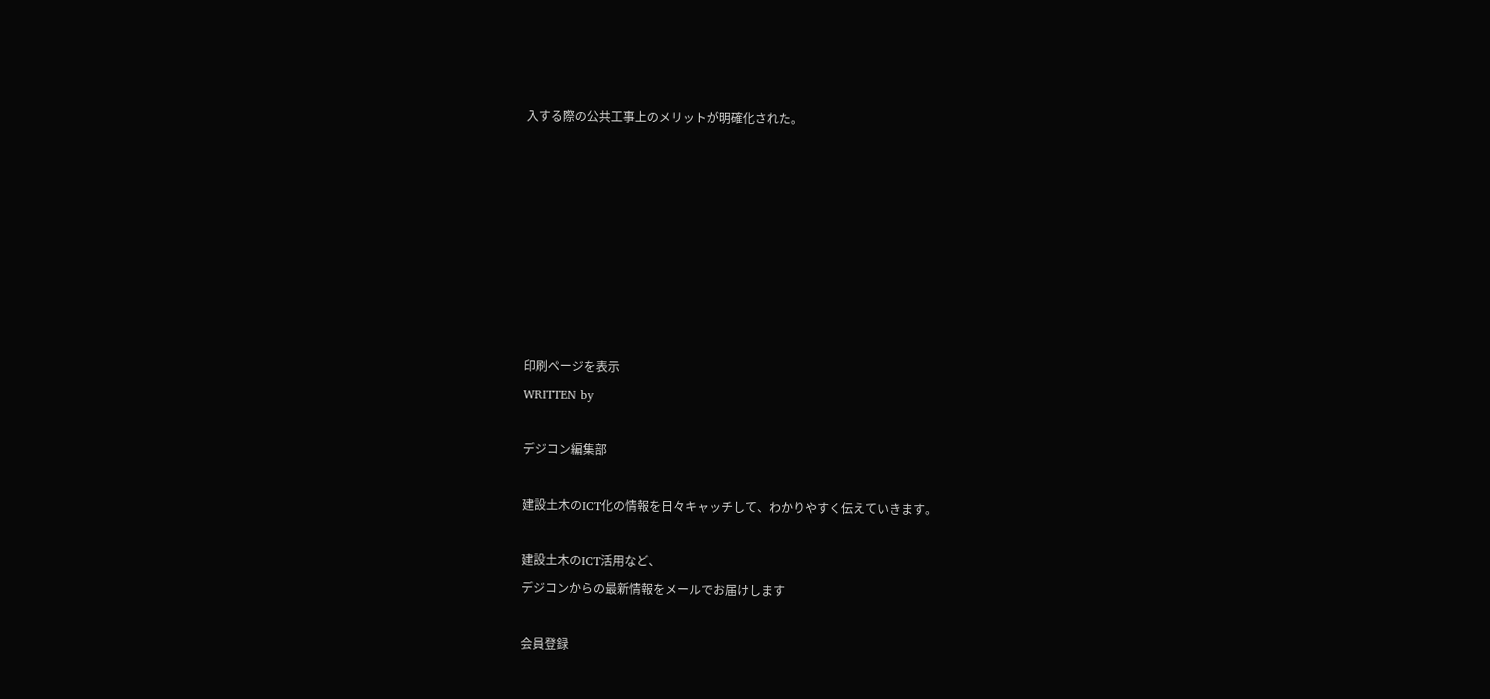入する際の公共工事上のメリットが明確化された。








印刷ページを表示
WRITTEN by

デジコン編集部

建設土木のICT化の情報を日々キャッチして、わかりやすく伝えていきます。

建設土木のICT活用など、
デジコンからの最新情報をメールでお届けします

会員登録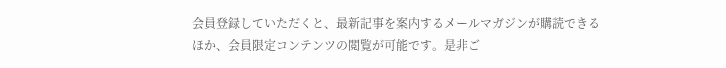会員登録していただくと、最新記事を案内するメールマガジンが購読できるほか、会員限定コンテンツの閲覧が可能です。是非ご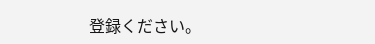登録ください。